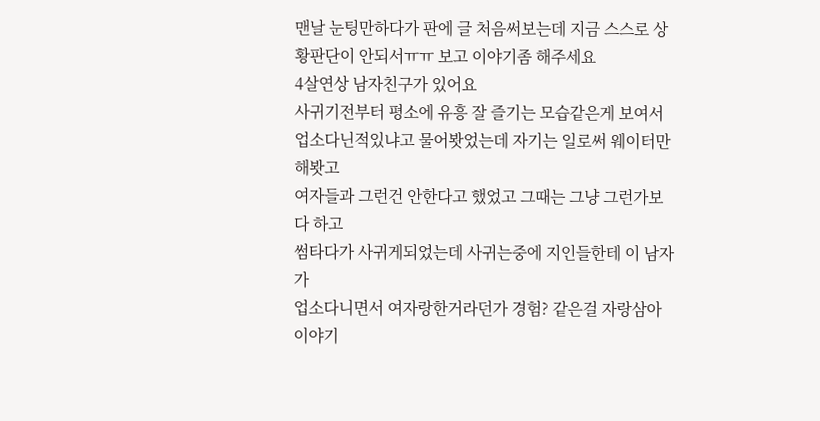맨날 눈팅만하다가 판에 글 처음써보는데 지금 스스로 상황판단이 안되서ㅠㅠ 보고 이야기좀 해주세요
4살연상 남자친구가 있어요
사귀기전부터 평소에 유흥 잘 즐기는 모습같은게 보여서
업소다닌적있냐고 물어봣었는데 자기는 일로써 웨이터만 해봣고
여자들과 그런건 안한다고 했었고 그때는 그냥 그런가보다 하고
썸타다가 사귀게되었는데 사귀는중에 지인들한테 이 남자가
업소다니면서 여자랑한거라던가 경험? 같은걸 자랑삼아 이야기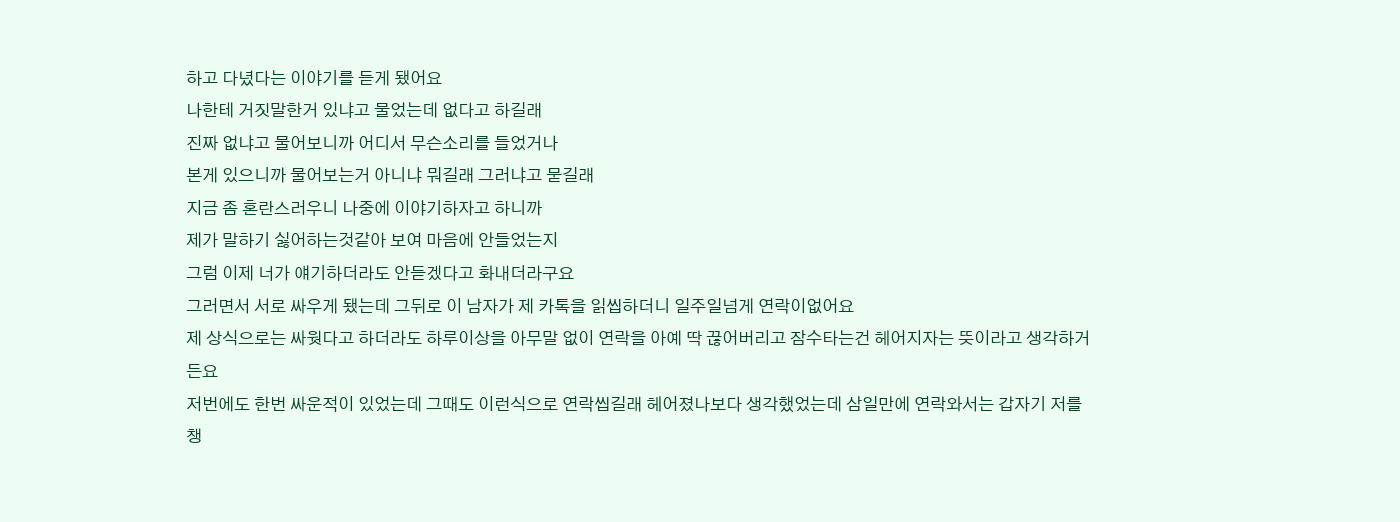하고 다녔다는 이야기를 듣게 됐어요
나한테 거짓말한거 있냐고 물었는데 없다고 하길래
진짜 없냐고 물어보니까 어디서 무슨소리를 들었거나
본게 있으니까 물어보는거 아니냐 뭐길래 그러냐고 묻길래
지금 좀 혼란스러우니 나중에 이야기하자고 하니까
제가 말하기 싫어하는것같아 보여 마음에 안들었는지
그럼 이제 너가 얘기하더라도 안듣겠다고 화내더라구요
그러면서 서로 싸우게 됐는데 그뒤로 이 남자가 제 카톡을 읽씹하더니 일주일넘게 연락이없어요
제 상식으로는 싸웟다고 하더라도 하루이상을 아무말 없이 연락을 아예 딱 끊어버리고 잠수타는건 헤어지자는 뜻이라고 생각하거든요
저번에도 한번 싸운적이 있었는데 그때도 이런식으로 연락씹길래 헤어졌나보다 생각했었는데 삼일만에 연락와서는 갑자기 저를 챙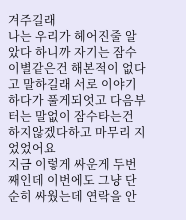겨주길래
나는 우리가 헤어진줄 알았다 하니까 자기는 잠수이별같은건 해본적이 없다고 말하길래 서로 이야기하다가 풀게되엇고 다음부터는 말없이 잠수타는건 하지않겠다하고 마무리 지었었어요
지금 이렇게 싸운게 두번째인데 이번에도 그냥 단순히 싸웠는데 연락을 안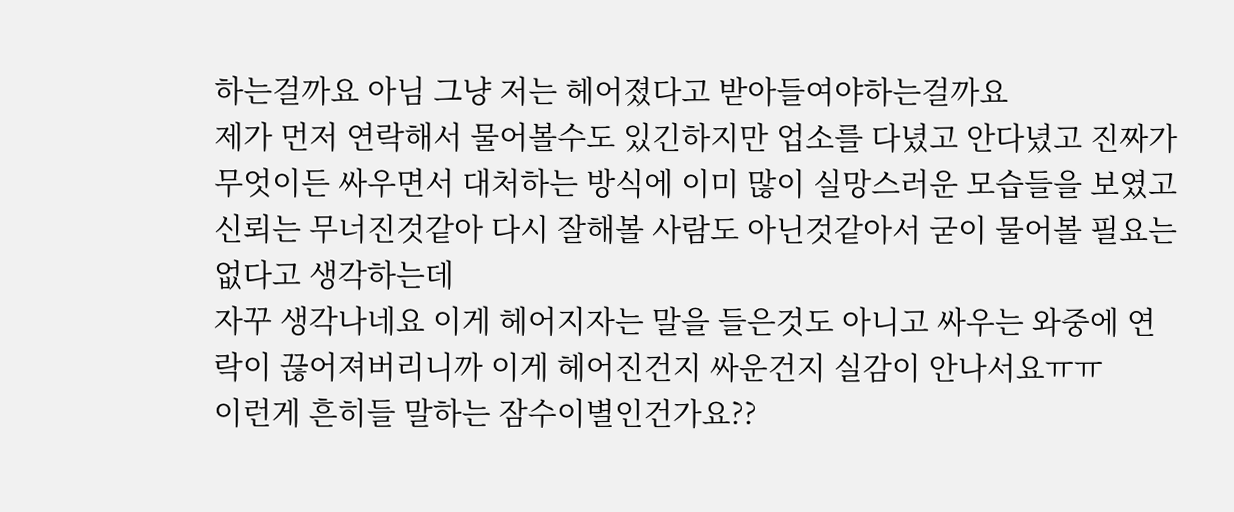하는걸까요 아님 그냥 저는 헤어졌다고 받아들여야하는걸까요
제가 먼저 연락해서 물어볼수도 있긴하지만 업소를 다녔고 안다녔고 진짜가 무엇이든 싸우면서 대처하는 방식에 이미 많이 실망스러운 모습들을 보였고 신뢰는 무너진것같아 다시 잘해볼 사람도 아닌것같아서 굳이 물어볼 필요는 없다고 생각하는데
자꾸 생각나네요 이게 헤어지자는 말을 들은것도 아니고 싸우는 와중에 연락이 끊어져버리니까 이게 헤어진건지 싸운건지 실감이 안나서요ㅠㅠ
이런게 흔히들 말하는 잠수이별인건가요??